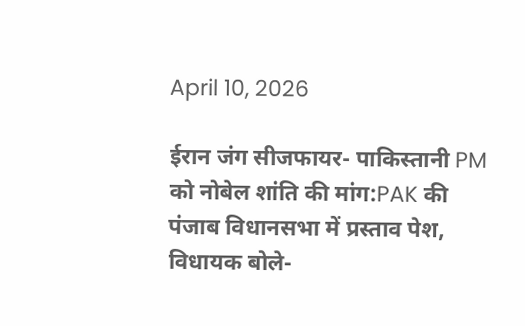April 10, 2026

ईरान जंग सीजफायर- पाकिस्तानी PM को नोबेल शांति की मांग:PAK की पंजाब विधानसभा में प्रस्ताव पेश, विधायक बोले-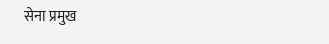सेना प्रमुख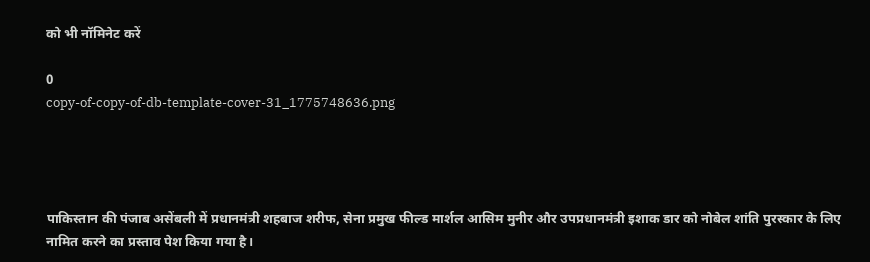को भी नॉमिनेट करें

0
copy-of-copy-of-db-template-cover-31_1775748636.png




पाकिस्तान की पंजाब असेंबली में प्रधानमंत्री शहबाज शरीफ, सेना प्रमुख फील्ड मार्शल आसिम मुनीर और उपप्रधानमंत्री इशाक डार को नोबेल शांति पुरस्कार के लिए नामित करने का प्रस्ताव पेश किया गया है।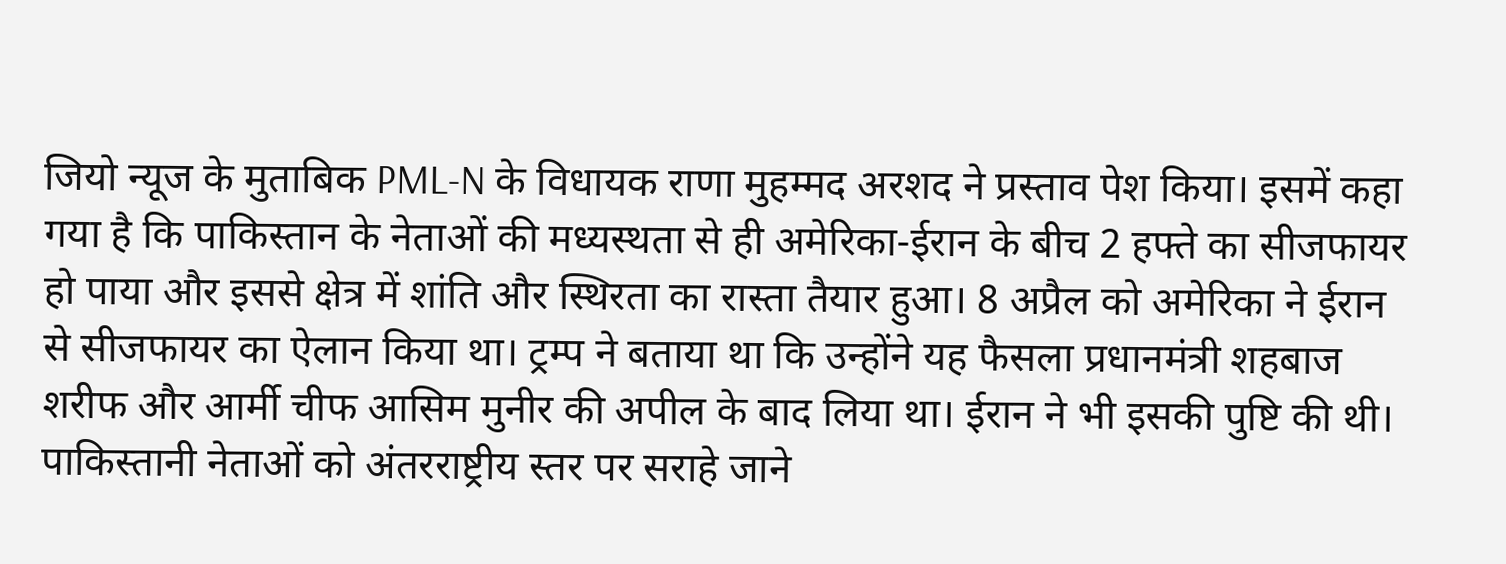जियो न्यूज के मुताबिक PML-N के विधायक राणा मुहम्मद अरशद ने प्रस्ताव पेश किया। इसमें कहा गया है कि पाकिस्तान के नेताओं की मध्यस्थता से ही अमेरिका-ईरान के बीच 2 हफ्ते का सीजफायर हो पाया और इससे क्षेत्र में शांति और स्थिरता का रास्ता तैयार हुआ। 8 अप्रैल को अमेरिका ने ईरान से सीजफायर का ऐलान किया था। ट्रम्प ने बताया था कि उन्होंने यह फैसला प्रधानमंत्री शहबाज शरीफ और आर्मी चीफ आसिम मुनीर की अपील के बाद लिया था। ईरान ने भी इसकी पुष्टि की थी। पाकिस्तानी नेताओं को अंतरराष्ट्रीय स्तर पर सराहे जाने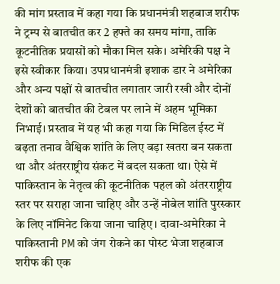की मांग प्रस्ताव में कहा गया कि प्रधानमंत्री शहबाज शरीफ ने ट्रम्प से बातचीत कर 2 हफ्ते का समय मांगा, ताकि कूटनीतिक प्रयासों को मौका मिल सके। अमेरिकी पक्ष ने इसे स्वीकार किया। उपप्रधानमंत्री इशाक डार ने अमेरिका और अन्य पक्षों से बातचीत लगातार जारी रखी और दोनों देशों को बातचीत की टेबल पर लाने में अहम भूमिका निभाई। प्रस्ताव में यह भी कहा गया कि मिडिल ईस्ट में बढ़ता तनाव वैश्विक शांति के लिए बड़ा खतरा बन सकता था और अंतरराष्ट्रीय संकट में बदल सकता था। ऐसे में पाकिस्तान के नेतृत्व की कूटनीतिक पहल को अंतरराष्ट्रीय स्तर पर सराहा जाना चाहिए और उन्हें नोबेल शांति पुरस्कार के लिए नॉमिनेट किया जाना चाहिए। दावा-अमेरिका ने पाकिस्तानी PM को जंग रोकने का पोस्ट भेजा शहबाज शरीफ की एक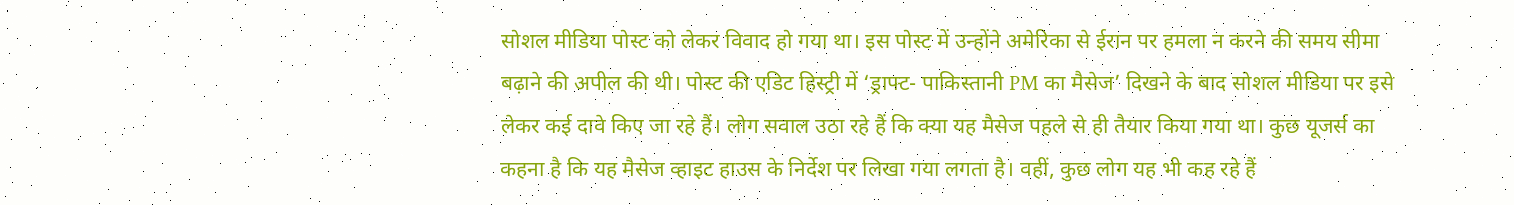सोशल मीडिया पोस्ट को लेकर विवाद हो गया था। इस पोस्ट में उन्होंने अमेरिका से ईरान पर हमला न करने की समय सीमा बढ़ाने की अपील की थी। पोस्ट की एडिट हिस्ट्री में ‘ड्राफ्ट- पाकिस्तानी PM का मैसेज’ दिखने के बाद सोशल मीडिया पर इसे लेकर कई दावे किए जा रहे हैं। लोग सवाल उठा रहे हैं कि क्या यह मैसेज पहले से ही तैयार किया गया था। कुछ यूजर्स का कहना है कि यह मैसेज व्हाइट हाउस के निर्देश पर लिखा गया लगता है। वहीं, कुछ लोग यह भी कह रहे हैं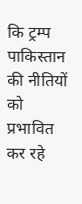कि ट्रम्प पाकिस्तान की नीतियों को प्रभावित कर रहे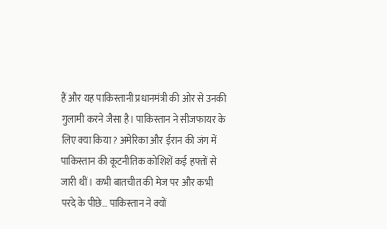हैं और यह पाकिस्तानी प्रधानमंत्री की ओर से उनकी गुलामी करने जैसा है। पाकिस्तान ने सीजफायर के लिए क्या किया? अमेरिका और ईरान की जंग में पाकिस्तान की कूटनीतिक कोशिशें कई हफ्तों से जारी थीं। कभी बातचीत की मेज पर और कभी परदे के पीछे… पाकिस्तान ने क्यों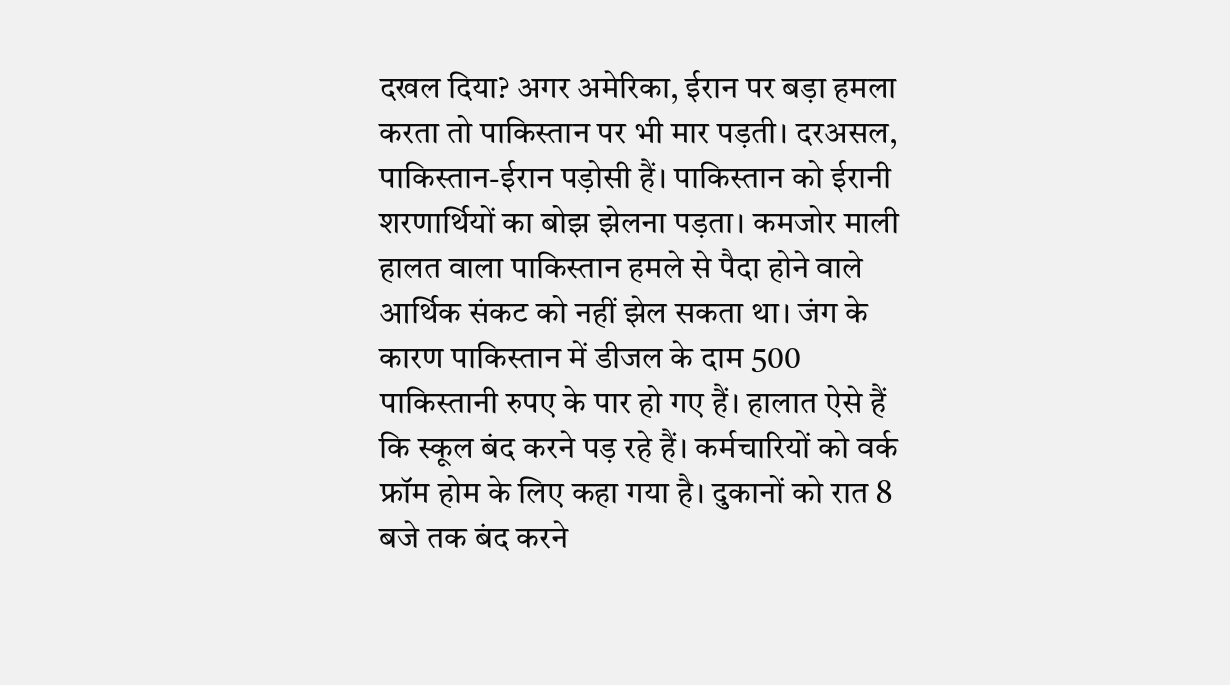दखल दिया? अगर अमेरिका, ईरान पर बड़ा हमला करता तो पाकिस्तान पर भी मार पड़ती। दरअसल, पाकिस्तान-ईरान पड़ोसी हैं। पाकिस्तान को ईरानी शरणार्थियों का बोझ झेलना पड़ता। कमजोर माली हालत वाला पाकिस्तान हमले से पैदा होने वाले आर्थिक संकट को नहीं झेल सकता था। जंग के कारण पाकिस्तान में डीजल के दाम 500 पाकिस्तानी रुपए के पार हो गए हैं। हालात ऐसे हैं कि स्कूल बंद करने पड़ रहे हैं। कर्मचारियों को वर्क फ्रॉम होम के लिए कहा गया है। दुकानों को रात 8 बजे तक बंद करने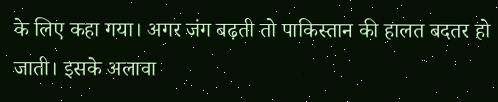के लिए कहा गया। अगर जंग बढ़ती तो पाकिस्तान की हालत बदतर हो जाती। इसके अलावा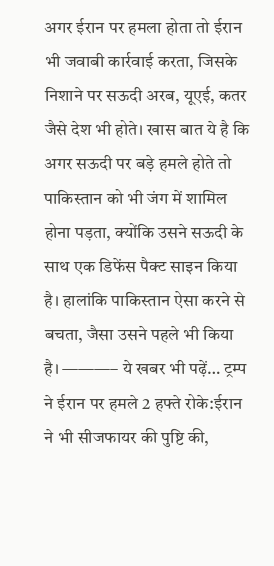अगर ईरान पर हमला होता तो ईरान भी जवाबी कार्रवाई करता, जिसके निशाने पर सऊदी अरब, यूएई, कतर जैसे देश भी होते। खास बात ये है कि अगर सऊदी पर बड़े हमले होते तो पाकिस्तान को भी जंग में शामिल होना पड़ता, क्योंकि उसने सऊदी के साथ एक डिफेंस पैक्ट साइन किया है। हालांकि पाकिस्तान ऐसा करने से बचता, जैसा उसने पहले भी किया है। ———– ये खबर भी पढ़ें… ट्रम्प ने ईरान पर हमले 2 हफ्ते रोके:ईरान ने भी सीजफायर की पुष्टि की,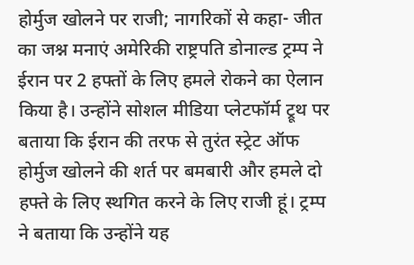होर्मुज खोलने पर राजी; नागरिकों से कहा- जीत का जश्न मनाएं अमेरिकी राष्ट्रपति डोनाल्ड ट्रम्प ने ईरान पर 2 हफ्तों के लिए हमले रोकने का ऐलान किया है। उन्होंने सोशल मीडिया प्लेटफॉर्म ट्रूथ पर बताया कि ईरान की तरफ से तुरंत स्ट्रेट ऑफ होर्मुज खोलने की शर्त पर बमबारी और हमले दो हफ्ते के लिए स्थगित करने के लिए राजी हूं। ट्रम्प ने बताया कि उन्होंने यह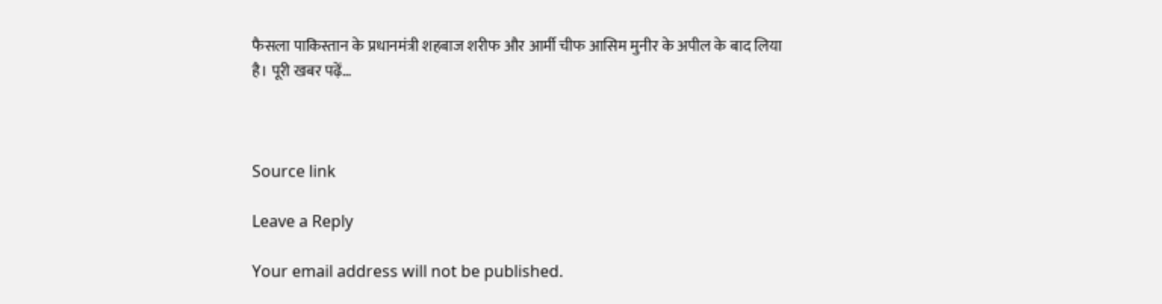फैसला पाकिस्तान के प्रधानमंत्री शहबाज शरीफ और आर्मी चीफ आसिम मुनीर के अपील के बाद लिया है। पूरी खबर पढ़ें…



Source link

Leave a Reply

Your email address will not be published.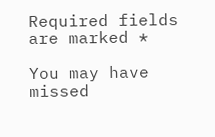Required fields are marked *

You may have missed